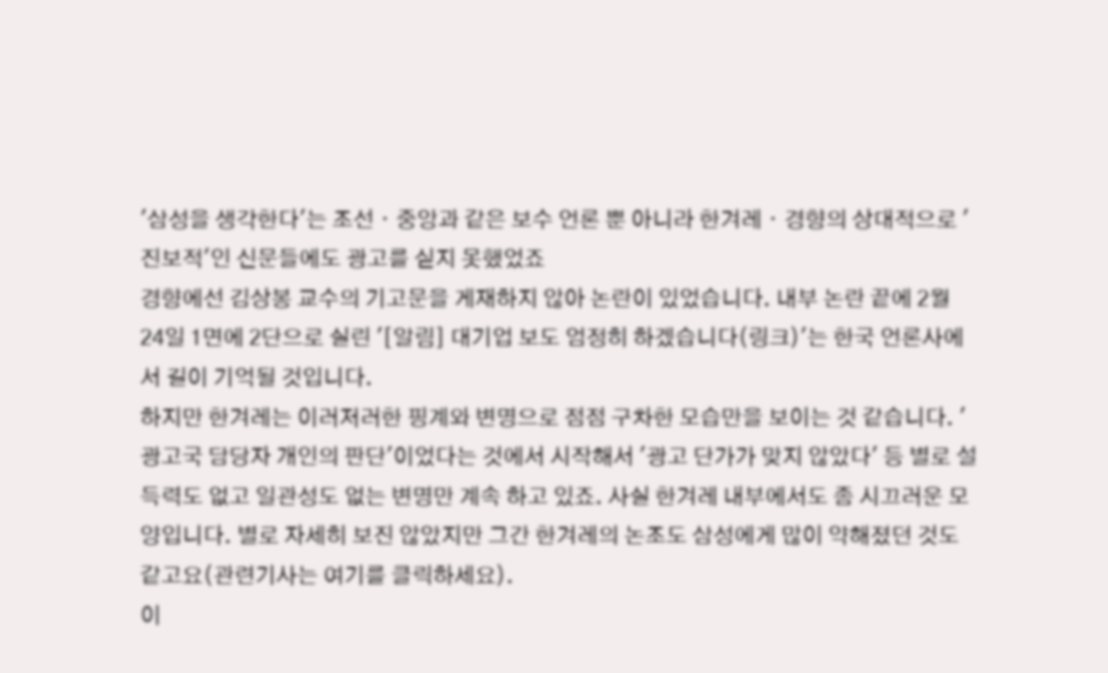'삼성을 생각한다'는 조선ㆍ중앙과 같은 보수 언론 뿐 아니라 한겨레ㆍ경향의 상대적으로 '진보적'인 신문들에도 광고를 싣지 못했었죠
경향에선 김상봉 교수의 기고문을 게재하지 않아 논란이 있었습니다. 내부 논란 끝에 2월 24일 1면에 2단으로 실린 '[알림] 대기업 보도 엄정히 하겠습니다(링크)'는 한국 언론사에서 길이 기억될 것입니다.
하지만 한겨레는 이러저러한 핑계와 변명으로 점점 구차한 모습만을 보이는 것 같습니다. '광고국 담당자 개인의 판단'이었다는 것에서 시작해서 '광고 단가가 맞지 않았다' 등 별로 설득력도 없고 일관성도 없는 변명만 계속 하고 있죠. 사실 한겨레 내부에서도 좀 시끄러운 모양입니다. 별로 자세히 보진 않았지만 그간 한겨레의 논조도 삼성에게 많이 약해졌던 것도 같고요(관련기사는 여기를 클릭하세요).
이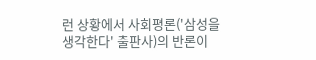런 상황에서 사회평론('삼성을 생각한다' 출판사)의 반론이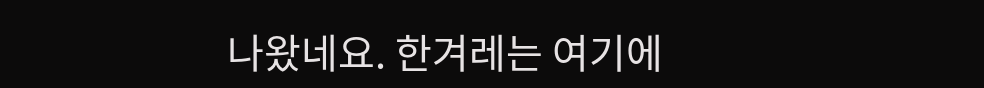나왔네요. 한겨레는 여기에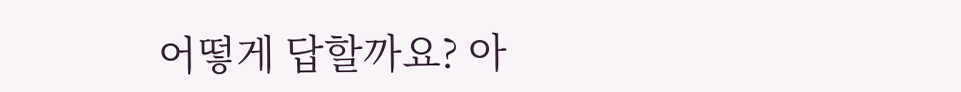어떻게 답할까요? 아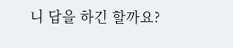니 답을 하긴 할까요?